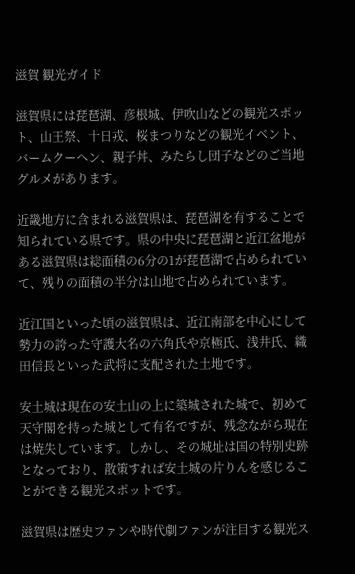滋賀 観光ガイド

滋賀県には琵琶湖、彦根城、伊吹山などの観光スポット、山王祭、十日戎、桜まつりなどの観光イベント、バームクーヘン、親子丼、みたらし団子などのご当地グルメがあります。

近畿地方に含まれる滋賀県は、琵琶湖を有することで知られている県です。県の中央に琵琶湖と近江盆地がある滋賀県は総面積の6分の1が琵琶湖で占められていて、残りの面積の半分は山地で占められています。

近江国といった頃の滋賀県は、近江南部を中心にして勢力の誇った守護大名の六角氏や京極氏、浅井氏、織田信長といった武将に支配された土地です。

安土城は現在の安土山の上に築城された城で、初めて天守閣を持った城として有名ですが、残念ながら現在は焼失しています。しかし、その城址は国の特別史跡となっており、散策すれば安土城の片りんを感じることができる観光スポットです。

滋賀県は歴史ファンや時代劇ファンが注目する観光ス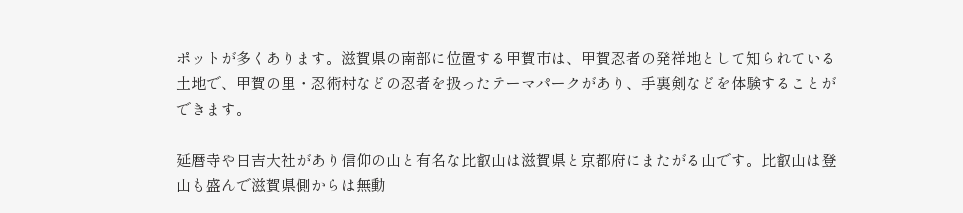ポットが多くあります。滋賀県の南部に位置する甲賀市は、甲賀忍者の発祥地として知られている土地で、甲賀の里・忍術村などの忍者を扱ったテーマパークがあり、手裏剣などを体験することができます。

延暦寺や日吉大社があり信仰の山と有名な比叡山は滋賀県と京都府にまたがる山です。比叡山は登山も盛んで滋賀県側からは無動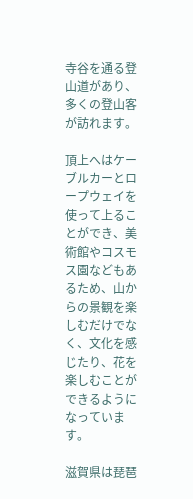寺谷を通る登山道があり、多くの登山客が訪れます。

頂上へはケーブルカーとロープウェイを使って上ることができ、美術館やコスモス園などもあるため、山からの景観を楽しむだけでなく、文化を感じたり、花を楽しむことができるようになっています。

滋賀県は琵琶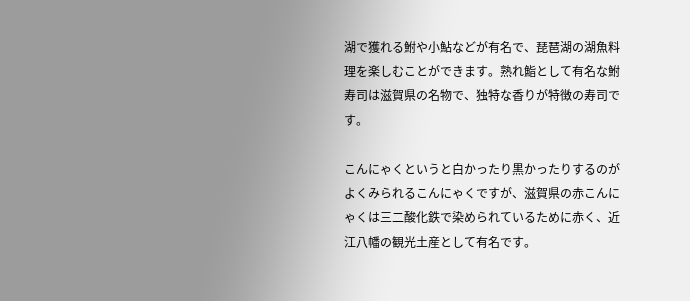湖で獲れる鮒や小鮎などが有名で、琵琶湖の湖魚料理を楽しむことができます。熟れ鮨として有名な鮒寿司は滋賀県の名物で、独特な香りが特徴の寿司です。

こんにゃくというと白かったり黒かったりするのがよくみられるこんにゃくですが、滋賀県の赤こんにゃくは三二酸化鉄で染められているために赤く、近江八幡の観光土産として有名です。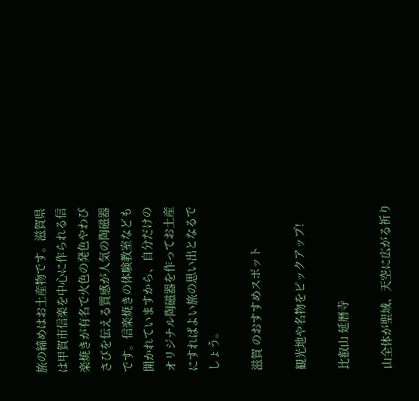旅の締めはお土産物です。滋賀県は甲賀市信楽を中心に作られる信楽焼きが有名で火色の発色やわびさびを伝える質感が人気の陶磁器です。信楽焼きの体験教室なども開かれていますから、自分だけのオリジナル陶磁器を作ってお土産にすればよい旅の思い出となるでしょう。

滋賀 のおすすめスポット

観光地や名物をピックアップ!

比叡山 延暦寺

山全体が聖域、天空に広がる祈り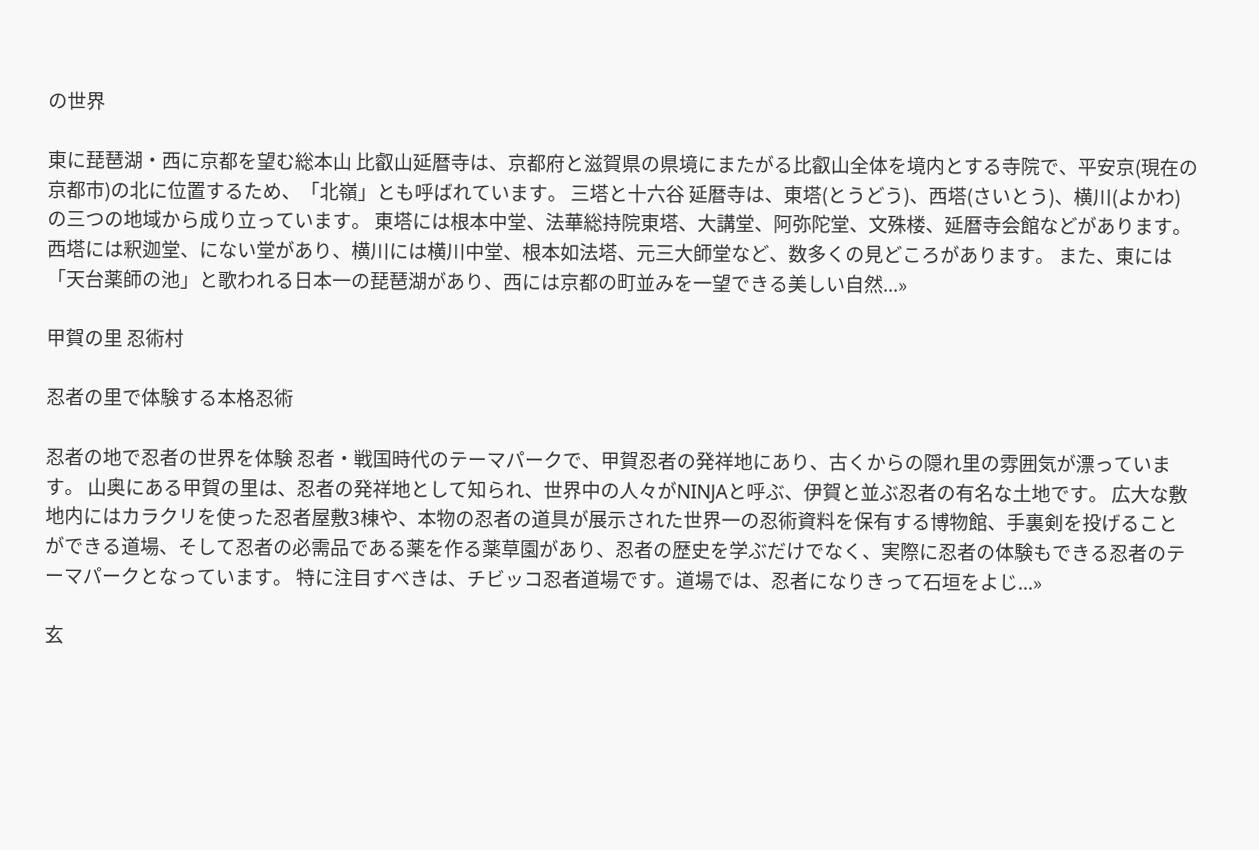の世界

東に琵琶湖・西に京都を望む総本山 比叡山延暦寺は、京都府と滋賀県の県境にまたがる比叡山全体を境内とする寺院で、平安京(現在の京都市)の北に位置するため、「北嶺」とも呼ばれています。 三塔と十六谷 延暦寺は、東塔(とうどう)、西塔(さいとう)、横川(よかわ)の三つの地域から成り立っています。 東塔には根本中堂、法華総持院東塔、大講堂、阿弥陀堂、文殊楼、延暦寺会館などがあります。 西塔には釈迦堂、にない堂があり、横川には横川中堂、根本如法塔、元三大師堂など、数多くの見どころがあります。 また、東には「天台薬師の池」と歌われる日本一の琵琶湖があり、西には京都の町並みを一望できる美しい自然...»

甲賀の里 忍術村

忍者の里で体験する本格忍術

忍者の地で忍者の世界を体験 忍者・戦国時代のテーマパークで、甲賀忍者の発祥地にあり、古くからの隠れ里の雰囲気が漂っています。 山奥にある甲賀の里は、忍者の発祥地として知られ、世界中の人々がNINJAと呼ぶ、伊賀と並ぶ忍者の有名な土地です。 広大な敷地内にはカラクリを使った忍者屋敷3棟や、本物の忍者の道具が展示された世界一の忍術資料を保有する博物館、手裏剣を投げることができる道場、そして忍者の必需品である薬を作る薬草園があり、忍者の歴史を学ぶだけでなく、実際に忍者の体験もできる忍者のテーマパークとなっています。 特に注目すべきは、チビッコ忍者道場です。道場では、忍者になりきって石垣をよじ...»

玄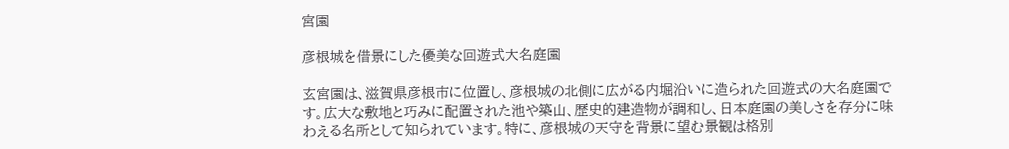宮園

彦根城を借景にした優美な回遊式大名庭園

玄宮園は、滋賀県彦根市に位置し、彦根城の北側に広がる内堀沿いに造られた回遊式の大名庭園です。広大な敷地と巧みに配置された池や築山、歴史的建造物が調和し、日本庭園の美しさを存分に味わえる名所として知られています。特に、彦根城の天守を背景に望む景観は格別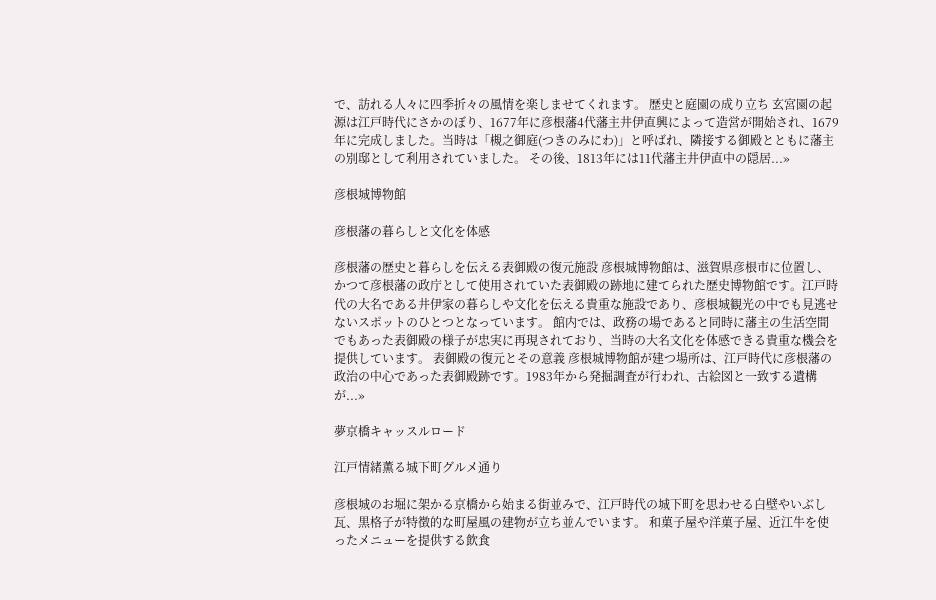で、訪れる人々に四季折々の風情を楽しませてくれます。 歴史と庭園の成り立ち 玄宮園の起源は江戸時代にさかのぼり、1677年に彦根藩4代藩主井伊直興によって造営が開始され、1679年に完成しました。当時は「槻之御庭(つきのみにわ)」と呼ばれ、隣接する御殿とともに藩主の別邸として利用されていました。 その後、1813年には11代藩主井伊直中の隠居...»

彦根城博物館

彦根藩の暮らしと文化を体感

彦根藩の歴史と暮らしを伝える表御殿の復元施設 彦根城博物館は、滋賀県彦根市に位置し、かつて彦根藩の政庁として使用されていた表御殿の跡地に建てられた歴史博物館です。江戸時代の大名である井伊家の暮らしや文化を伝える貴重な施設であり、彦根城観光の中でも見逃せないスポットのひとつとなっています。 館内では、政務の場であると同時に藩主の生活空間でもあった表御殿の様子が忠実に再現されており、当時の大名文化を体感できる貴重な機会を提供しています。 表御殿の復元とその意義 彦根城博物館が建つ場所は、江戸時代に彦根藩の政治の中心であった表御殿跡です。1983年から発掘調査が行われ、古絵図と一致する遺構が...»

夢京橋キャッスルロード

江戸情緒薫る城下町グルメ通り

彦根城のお堀に架かる京橋から始まる街並みで、江戸時代の城下町を思わせる白壁やいぶし瓦、黒格子が特徴的な町屋風の建物が立ち並んでいます。 和菓子屋や洋菓子屋、近江牛を使ったメニューを提供する飲食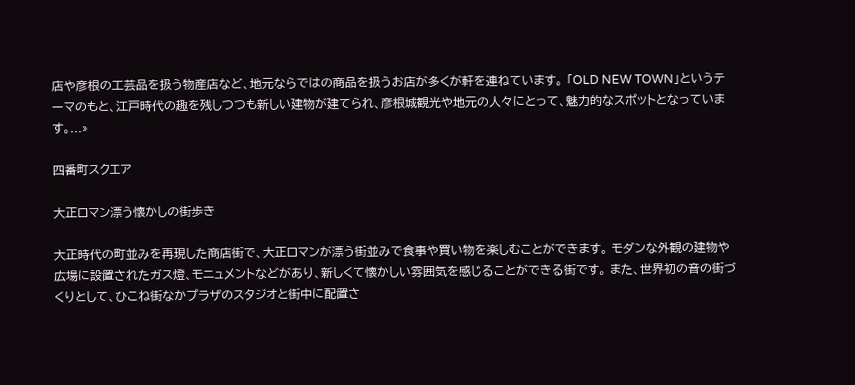店や彦根の工芸品を扱う物産店など、地元ならではの商品を扱うお店が多くが軒を連ねています。 「OLD NEW TOWN」というテーマのもと、江戸時代の趣を残しつつも新しい建物が建てられ、彦根城観光や地元の人々にとって、魅力的なスポットとなっています。...»

四番町スクエア

大正ロマン漂う懐かしの街歩き

大正時代の町並みを再現した商店街で、大正ロマンが漂う街並みで食事や買い物を楽しむことができます。 モダンな外観の建物や広場に設置されたガス燈、モニュメントなどがあり、新しくて懐かしい雰囲気を感じることができる街です。 また、世界初の音の街づくりとして、ひこね街なかプラザのスタジオと街中に配置さ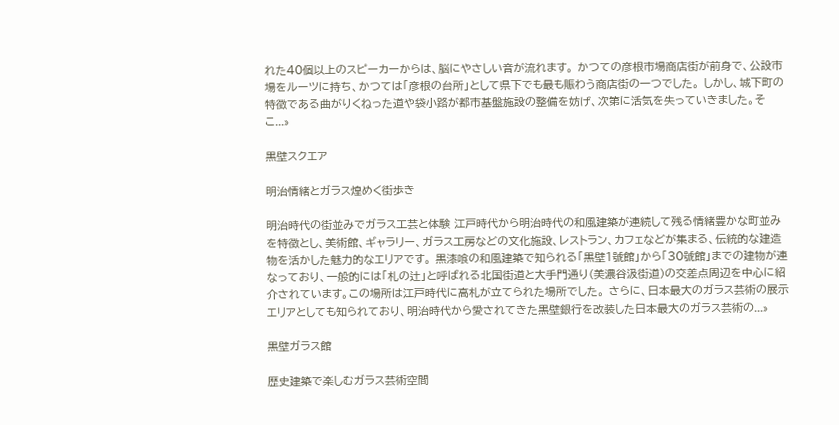れた40個以上のスピーカーからは、脳にやさしい音が流れます。 かつての彦根市場商店街が前身で、公設市場をルーツに持ち、かつては「彦根の台所」として県下でも最も賑わう商店街の一つでした。 しかし、城下町の特徴である曲がりくねった道や袋小路が都市基盤施設の整備を妨げ、次第に活気を失っていきました。そこ...»

黒壁スクエア

明治情緒とガラス煌めく街歩き

明治時代の街並みでガラス工芸と体験 江戸時代から明治時代の和風建築が連続して残る情緒豊かな町並みを特徴とし、美術館、ギャラリー、ガラス工房などの文化施設、レストラン、カフェなどが集まる、伝統的な建造物を活かした魅力的なエリアです。 黒漆喰の和風建築で知られる「黒壁1號館」から「30號館」までの建物が連なっており、一般的には「札の辻」と呼ばれる北国街道と大手門通り(美濃谷汲街道)の交差点周辺を中心に紹介されています。この場所は江戸時代に高札が立てられた場所でした。 さらに、日本最大のガラス芸術の展示エリアとしても知られており、明治時代から愛されてきた黒壁銀行を改装した日本最大のガラス芸術の...»

黒壁ガラス館

歴史建築で楽しむガラス芸術空間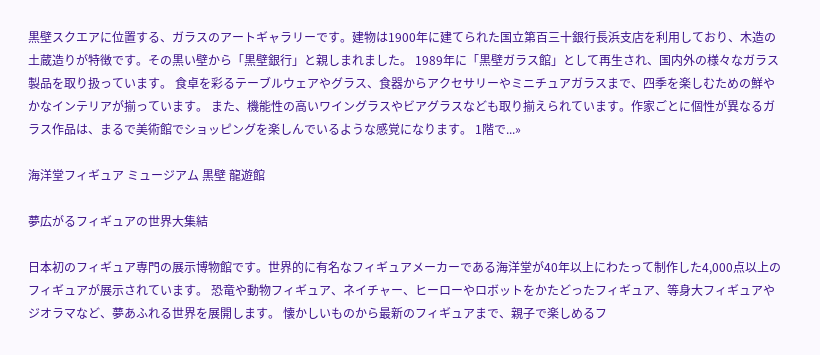黒壁スクエアに位置する、ガラスのアートギャラリーです。建物は1900年に建てられた国立第百三十銀行長浜支店を利用しており、木造の土蔵造りが特徴です。その黒い壁から「黒壁銀行」と親しまれました。 1989年に「黒壁ガラス館」として再生され、国内外の様々なガラス製品を取り扱っています。 食卓を彩るテーブルウェアやグラス、食器からアクセサリーやミニチュアガラスまで、四季を楽しむための鮮やかなインテリアが揃っています。 また、機能性の高いワイングラスやビアグラスなども取り揃えられています。作家ごとに個性が異なるガラス作品は、まるで美術館でショッピングを楽しんでいるような感覚になります。 1階で...»

海洋堂フィギュア ミュージアム 黒壁 龍遊館

夢広がるフィギュアの世界大集結

日本初のフィギュア専門の展示博物館です。世界的に有名なフィギュアメーカーである海洋堂が40年以上にわたって制作した4,000点以上のフィギュアが展示されています。 恐竜や動物フィギュア、ネイチャー、ヒーローやロボットをかたどったフィギュア、等身大フィギュアやジオラマなど、夢あふれる世界を展開します。 懐かしいものから最新のフィギュアまで、親子で楽しめるフ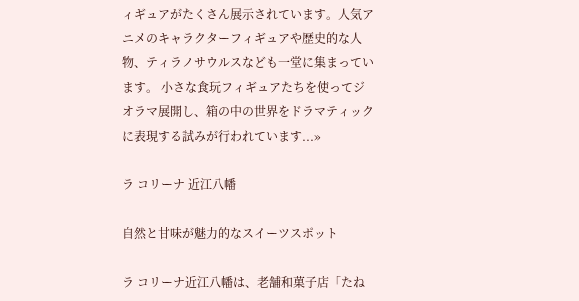ィギュアがたくさん展示されています。人気アニメのキャラクターフィギュアや歴史的な人物、ティラノサウルスなども一堂に集まっています。 小さな食玩フィギュアたちを使ってジオラマ展開し、箱の中の世界をドラマティックに表現する試みが行われています...»

ラ コリーナ 近江八幡

自然と甘味が魅力的なスイーツスポット

ラ コリーナ近江八幡は、老舗和菓子店「たね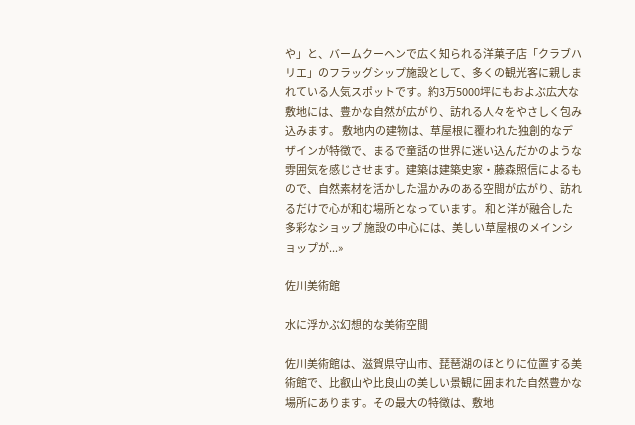や」と、バームクーヘンで広く知られる洋菓子店「クラブハリエ」のフラッグシップ施設として、多くの観光客に親しまれている人気スポットです。約3万5000坪にもおよぶ広大な敷地には、豊かな自然が広がり、訪れる人々をやさしく包み込みます。 敷地内の建物は、草屋根に覆われた独創的なデザインが特徴で、まるで童話の世界に迷い込んだかのような雰囲気を感じさせます。建築は建築史家・藤森照信によるもので、自然素材を活かした温かみのある空間が広がり、訪れるだけで心が和む場所となっています。 和と洋が融合した多彩なショップ 施設の中心には、美しい草屋根のメインショップが...»

佐川美術館

水に浮かぶ幻想的な美術空間

佐川美術館は、滋賀県守山市、琵琶湖のほとりに位置する美術館で、比叡山や比良山の美しい景観に囲まれた自然豊かな場所にあります。その最大の特徴は、敷地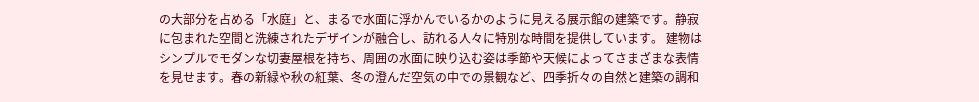の大部分を占める「水庭」と、まるで水面に浮かんでいるかのように見える展示館の建築です。静寂に包まれた空間と洗練されたデザインが融合し、訪れる人々に特別な時間を提供しています。 建物はシンプルでモダンな切妻屋根を持ち、周囲の水面に映り込む姿は季節や天候によってさまざまな表情を見せます。春の新緑や秋の紅葉、冬の澄んだ空気の中での景観など、四季折々の自然と建築の調和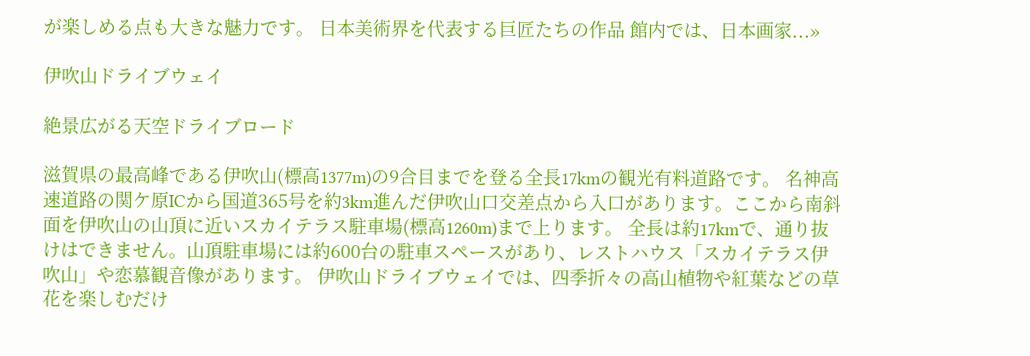が楽しめる点も大きな魅力です。 日本美術界を代表する巨匠たちの作品 館内では、日本画家...»

伊吹山ドライブウェイ

絶景広がる天空ドライブロード

滋賀県の最高峰である伊吹山(標高1377m)の9合目までを登る全長17kmの観光有料道路です。 名神高速道路の関ケ原ICから国道365号を約3km進んだ伊吹山口交差点から入口があります。ここから南斜面を伊吹山の山頂に近いスカイテラス駐車場(標高1260m)まで上ります。 全長は約17kmで、通り抜けはできません。山頂駐車場には約600台の駐車スペースがあり、レストハウス「スカイテラス伊吹山」や恋慕観音像があります。 伊吹山ドライブウェイでは、四季折々の高山植物や紅葉などの草花を楽しむだけ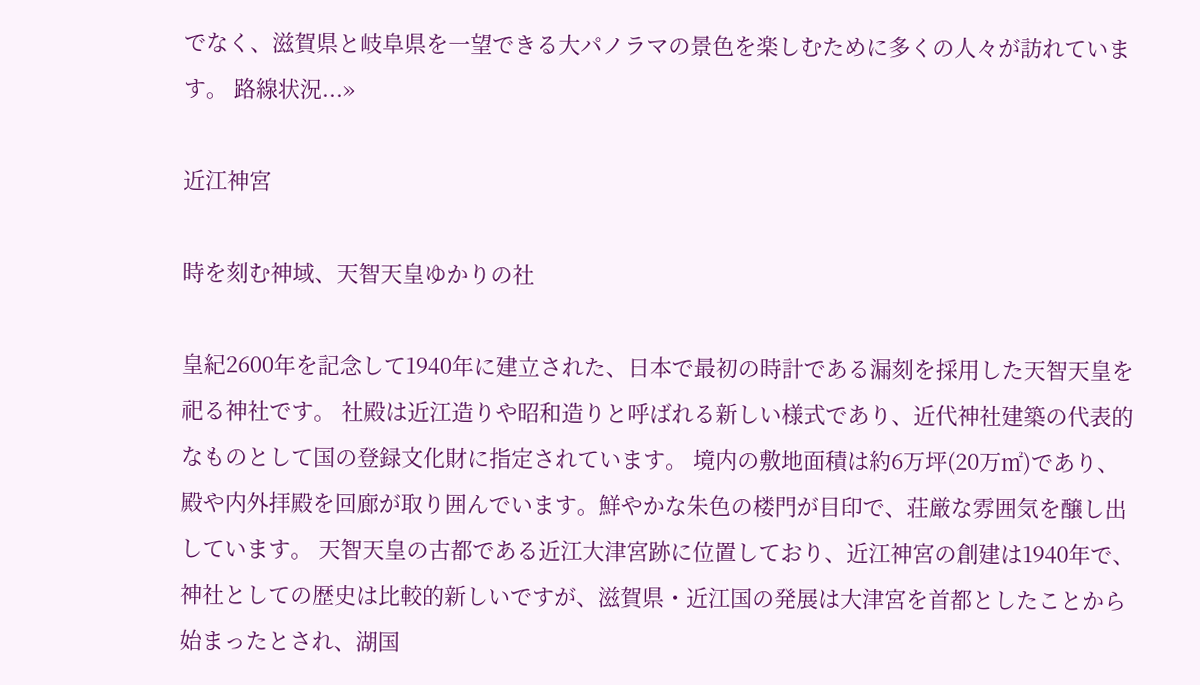でなく、滋賀県と岐阜県を一望できる大パノラマの景色を楽しむために多くの人々が訪れています。 路線状況...»

近江神宮

時を刻む神域、天智天皇ゆかりの社

皇紀2600年を記念して1940年に建立された、日本で最初の時計である漏刻を採用した天智天皇を祀る神社です。 社殿は近江造りや昭和造りと呼ばれる新しい様式であり、近代神社建築の代表的なものとして国の登録文化財に指定されています。 境内の敷地面積は約6万坪(20万㎡)であり、殿や内外拝殿を回廊が取り囲んでいます。鮮やかな朱色の楼門が目印で、荘厳な雰囲気を醸し出しています。 天智天皇の古都である近江大津宮跡に位置しており、近江神宮の創建は1940年で、神社としての歴史は比較的新しいですが、滋賀県・近江国の発展は大津宮を首都としたことから始まったとされ、湖国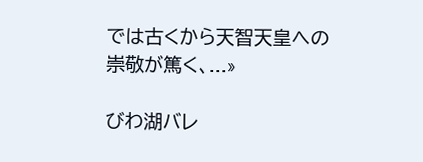では古くから天智天皇への崇敬が篤く、...»

びわ湖バレ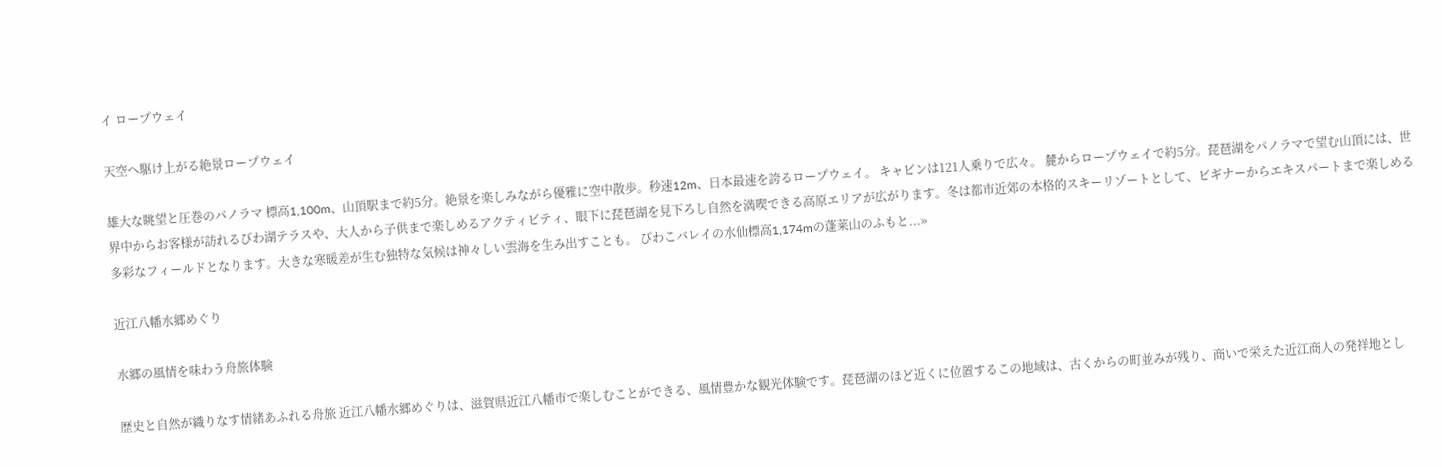イ ロープウェイ

天空へ駆け上がる絶景ロープウェイ

雄大な眺望と圧巻のパノラマ 標高1,100m、山頂駅まで約5分。絶景を楽しみながら優雅に空中散歩。秒速12m、日本最速を誇るロープウェイ。 キャビンは121人乗りで広々。 麓からロープウェイで約5分。琵琶湖をパノラマで望む山頂には、世界中からお客様が訪れるびわ湖テラスや、大人から子供まで楽しめるアクティビティ、眼下に琵琶湖を見下ろし自然を満喫できる高原エリアが広がります。冬は都市近郊の本格的スキーリゾートとして、ビギナーからエキスパートまで楽しめる多彩なフィールドとなります。大きな寒暖差が生む独特な気候は神々しい雲海を生み出すことも。 びわこバレイの水仙標高1,174mの蓬莱山のふもと...»

近江八幡水郷めぐり

水郷の風情を味わう舟旅体験

歴史と自然が織りなす情緒あふれる舟旅 近江八幡水郷めぐりは、滋賀県近江八幡市で楽しむことができる、風情豊かな観光体験です。琵琶湖のほど近くに位置するこの地域は、古くからの町並みが残り、商いで栄えた近江商人の発祥地とし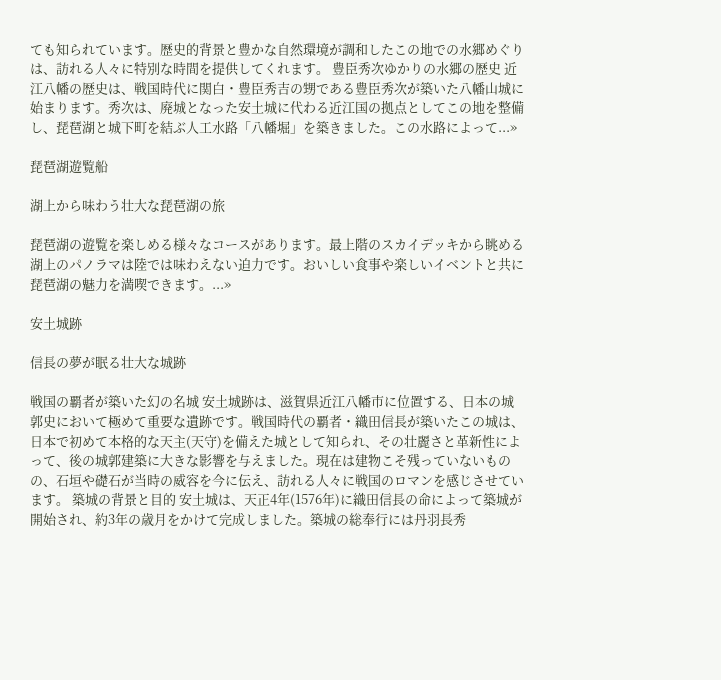ても知られています。歴史的背景と豊かな自然環境が調和したこの地での水郷めぐりは、訪れる人々に特別な時間を提供してくれます。 豊臣秀次ゆかりの水郷の歴史 近江八幡の歴史は、戦国時代に関白・豊臣秀吉の甥である豊臣秀次が築いた八幡山城に始まります。秀次は、廃城となった安土城に代わる近江国の拠点としてこの地を整備し、琵琶湖と城下町を結ぶ人工水路「八幡堀」を築きました。この水路によって...»

琵琶湖遊覧船

湖上から味わう壮大な琵琶湖の旅

琵琶湖の遊覧を楽しめる様々なコースがあります。最上階のスカイデッキから眺める湖上のパノラマは陸では味わえない迫力です。おいしい食事や楽しいイベントと共に琵琶湖の魅力を満喫できます。...»

安土城跡

信長の夢が眠る壮大な城跡

戦国の覇者が築いた幻の名城 安土城跡は、滋賀県近江八幡市に位置する、日本の城郭史において極めて重要な遺跡です。戦国時代の覇者・織田信長が築いたこの城は、日本で初めて本格的な天主(天守)を備えた城として知られ、その壮麗さと革新性によって、後の城郭建築に大きな影響を与えました。現在は建物こそ残っていないものの、石垣や礎石が当時の威容を今に伝え、訪れる人々に戦国のロマンを感じさせています。 築城の背景と目的 安土城は、天正4年(1576年)に織田信長の命によって築城が開始され、約3年の歳月をかけて完成しました。築城の総奉行には丹羽長秀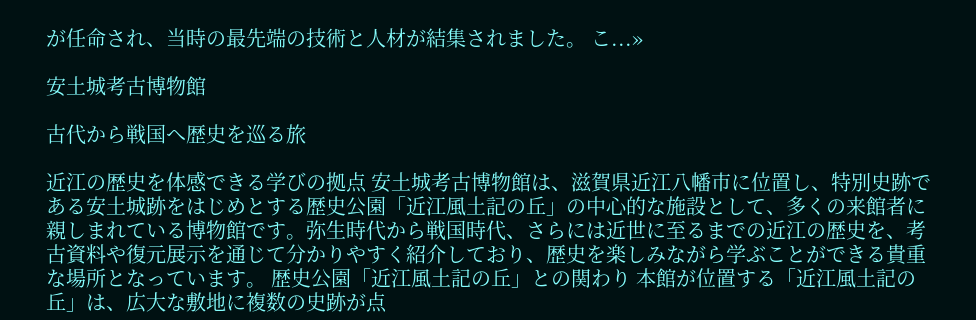が任命され、当時の最先端の技術と人材が結集されました。 こ...»

安土城考古博物館

古代から戦国へ歴史を巡る旅

近江の歴史を体感できる学びの拠点 安土城考古博物館は、滋賀県近江八幡市に位置し、特別史跡である安土城跡をはじめとする歴史公園「近江風土記の丘」の中心的な施設として、多くの来館者に親しまれている博物館です。弥生時代から戦国時代、さらには近世に至るまでの近江の歴史を、考古資料や復元展示を通じて分かりやすく紹介しており、歴史を楽しみながら学ぶことができる貴重な場所となっています。 歴史公園「近江風土記の丘」との関わり 本館が位置する「近江風土記の丘」は、広大な敷地に複数の史跡が点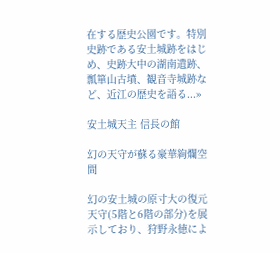在する歴史公園です。特別史跡である安土城跡をはじめ、史跡大中の湖南遺跡、瓢箪山古墳、観音寺城跡など、近江の歴史を語る...»

安土城天主 信長の館

幻の天守が蘇る豪華絢爛空間

幻の安土城の原寸大の復元天守(5階と6階の部分)を展示しており、狩野永徳によ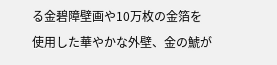る金碧障壁画や10万枚の金箔を使用した華やかな外壁、金の鯱が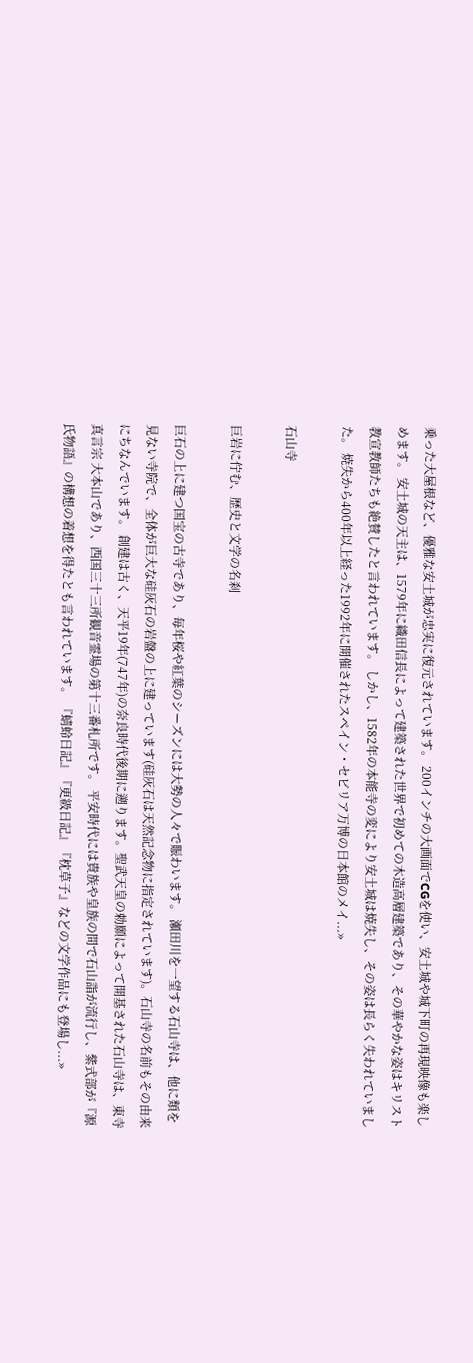乗った大屋根など、優雅な安土城が忠実に復元されています。 200インチの大画面でCGを使い、安土城や城下町の再現映像も楽しめます。 安土城の天主は、1579年に織田信長によって建築された世界で初めての木造高層建築であり、その華やかな姿はキリスト教宣教師たちも絶賛したと言われています。 しかし、1582年の本能寺の変により安土城は焼失し、その姿は長らく失われていました。 焼失から400年以上経った1992年に開催されたスペイン・セビリア万博の日本館のメイ...»

石山寺

巨岩に佇む、歴史と文学の名刹

巨石の上に建つ国宝の古寺であり、毎年桜や紅葉のシーズンには大勢の人々で賑わいます。 瀬田川を一望する石山寺は、他に類を見ない寺院で、全体が巨大な硅灰石の岩盤の上に建っています(硅灰石は天然記念物に指定されています)。石山寺の名前もその由来にちなんでいます。 創建は古く、天平19年(747年)の奈良時代後期に遡ります。聖武天皇の勅願によって開基された石山寺は、東寺 真言宗 大本山であり、西国三十三所観音霊場の第十三番札所です。 平安時代には貴族や皇族の間で石山詣が流行し、紫式部が『源氏物語』の構想の着想を得たとも言われています。 『蜻蛉日記』『更級日記』『枕草子』などの文学作品にも登場し...»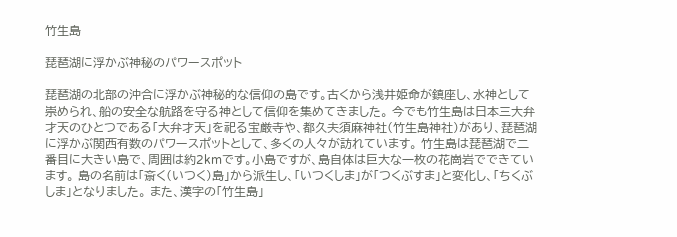竹生島

琵琶湖に浮かぶ神秘のパワースポット

琵琶湖の北部の沖合に浮かぶ神秘的な信仰の島です。古くから浅井姫命が鎮座し、水神として崇められ、船の安全な航路を守る神として信仰を集めてきました。 今でも竹生島は日本三大弁才天のひとつである「大弁才天」を祀る宝厳寺や、都久夫須麻神社(竹生島神社)があり、琵琶湖に浮かぶ関西有数のパワースポットとして、多くの人々が訪れています。 竹生島は琵琶湖で二番目に大きい島で、周囲は約2kmです。小島ですが、島自体は巨大な一枚の花崗岩でできています。 島の名前は「斎く(いつく)島」から派生し、「いつくしま」が「つくぶすま」と変化し、「ちくぶしま」となりました。 また、漢字の「竹生島」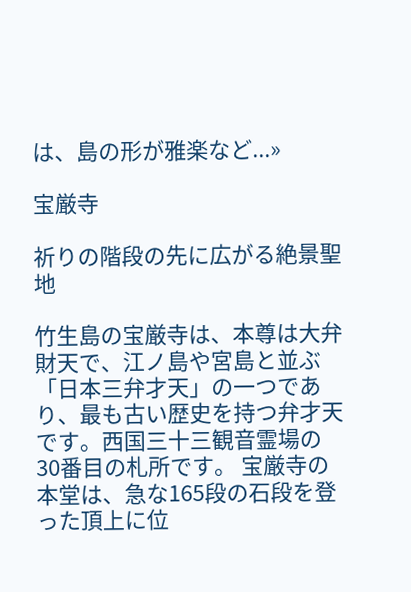は、島の形が雅楽など...»

宝厳寺

祈りの階段の先に広がる絶景聖地

竹生島の宝厳寺は、本尊は大弁財天で、江ノ島や宮島と並ぶ「日本三弁才天」の一つであり、最も古い歴史を持つ弁才天です。西国三十三観音霊場の30番目の札所です。 宝厳寺の本堂は、急な165段の石段を登った頂上に位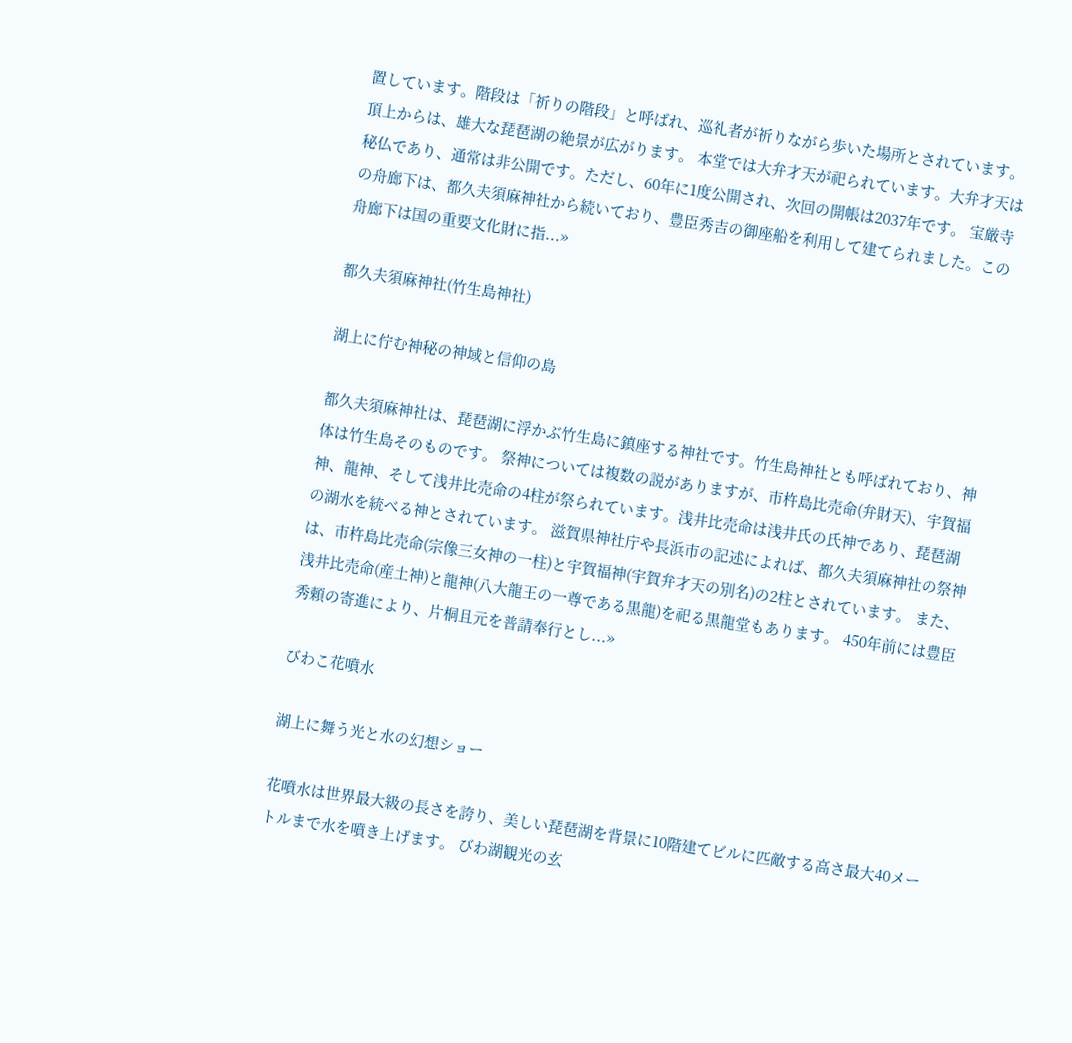置しています。階段は「祈りの階段」と呼ばれ、巡礼者が祈りながら歩いた場所とされています。頂上からは、雄大な琵琶湖の絶景が広がります。 本堂では大弁才天が祀られています。大弁才天は秘仏であり、通常は非公開です。ただし、60年に1度公開され、次回の開帳は2037年です。 宝厳寺の舟廊下は、都久夫須麻神社から続いており、豊臣秀吉の御座船を利用して建てられました。この舟廊下は国の重要文化財に指...»

都久夫須麻神社(竹生島神社)

湖上に佇む神秘の神域と信仰の島

都久夫須麻神社は、琵琶湖に浮かぶ竹生島に鎮座する神社です。竹生島神社とも呼ばれており、神体は竹生島そのものです。 祭神については複数の説がありますが、市杵島比売命(弁財天)、宇賀福神、龍神、そして浅井比売命の4柱が祭られています。浅井比売命は浅井氏の氏神であり、琵琶湖の湖水を統べる神とされています。 滋賀県神社庁や長浜市の記述によれば、都久夫須麻神社の祭神は、市杵島比売命(宗像三女神の一柱)と宇賀福神(宇賀弁才天の別名)の2柱とされています。 また、浅井比売命(産土神)と龍神(八大龍王の一尊である黒龍)を祀る黒龍堂もあります。 450年前には豊臣秀頼の寄進により、片桐且元を普請奉行とし...»

びわこ花噴水

湖上に舞う光と水の幻想ショー

花噴水は世界最大級の長さを誇り、美しい琵琶湖を背景に10階建てビルに匹敵する高さ最大40メートルまで水を噴き上げます。 びわ湖観光の玄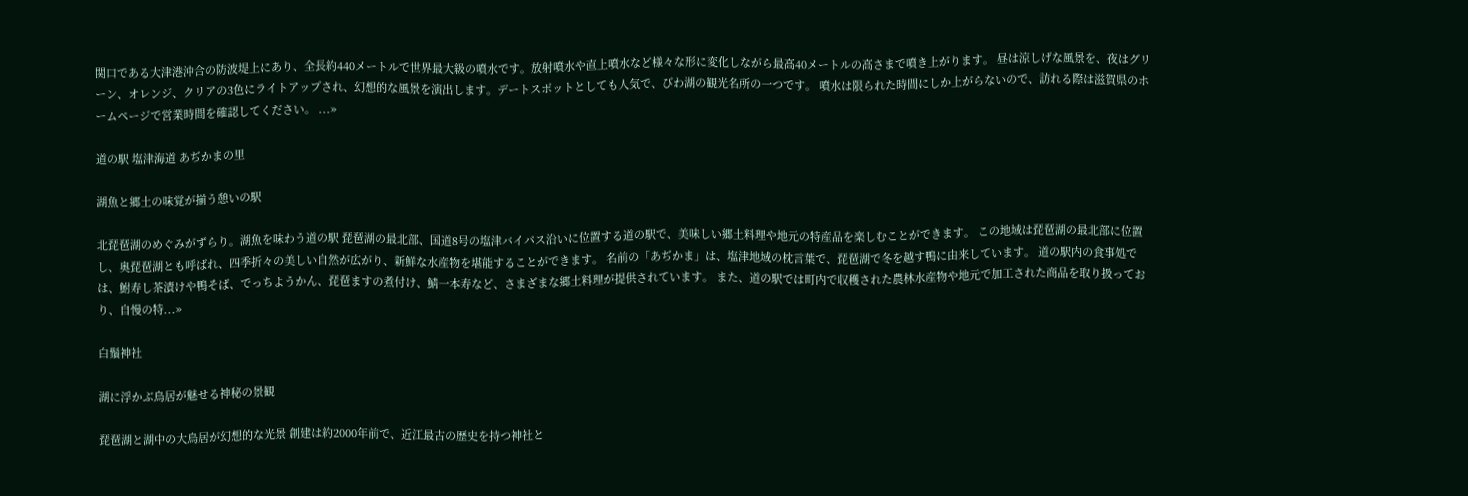関口である大津港沖合の防波堤上にあり、全長約440メートルで世界最大級の噴水です。放射噴水や直上噴水など様々な形に変化しながら最高40メートルの高さまで噴き上がります。 昼は涼しげな風景を、夜はグリーン、オレンジ、クリアの3色にライトアップされ、幻想的な風景を演出します。デートスポットとしても人気で、びわ湖の観光名所の一つです。 噴水は限られた時間にしか上がらないので、訪れる際は滋賀県のホームページで営業時間を確認してください。 ...»

道の駅 塩津海道 あぢかまの里

湖魚と郷土の味覚が揃う憩いの駅

北琵琶湖のめぐみがずらり。湖魚を味わう道の駅 琵琶湖の最北部、国道8号の塩津バイパス沿いに位置する道の駅で、美味しい郷土料理や地元の特産品を楽しむことができます。 この地域は琵琶湖の最北部に位置し、奥琵琶湖とも呼ばれ、四季折々の美しい自然が広がり、新鮮な水産物を堪能することができます。 名前の「あぢかま」は、塩津地域の枕言葉で、琵琶湖で冬を越す鴨に由来しています。 道の駅内の食事処では、鮒寿し茶漬けや鴨そば、でっちようかん、琵琶ますの煮付け、鯖一本寿など、さまざまな郷土料理が提供されています。 また、道の駅では町内で収穫された農林水産物や地元で加工された商品を取り扱っており、自慢の特...»

白鬚神社

湖に浮かぶ鳥居が魅せる神秘の景観

琵琶湖と湖中の大鳥居が幻想的な光景 創建は約2000年前で、近江最古の歴史を持つ神社と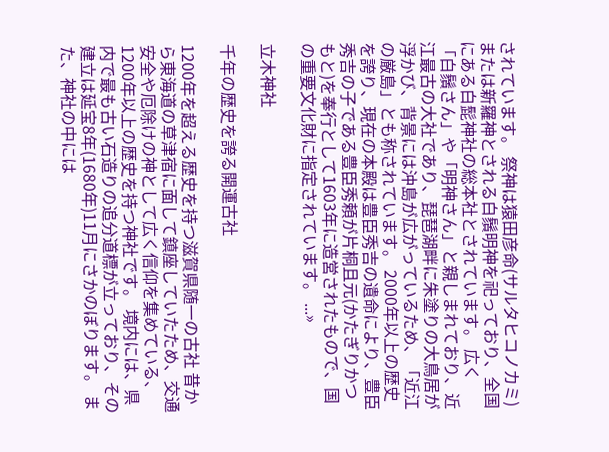されています。 祭神は猿田彦命(サルタヒコノカミ)または新羅神とされる白鬚明神を祀っており、全国にある白髭神社の総本社とされています。 広く「白鬚さん」や「明神さん」と親しまれており、近江最古の大社であり、琵琶湖畔に朱塗りの大鳥居が浮かび、背景には沖島が広がっているため、「近江の厳島」とも称されています。 2000年以上の歴史を誇り、現在の本殿は豊臣秀吉の遺命により、豊臣秀吉の子である豊臣秀頼が片桐且元(かたぎりかつもと)を奉行として1603年に造営されたもので、国の重要文化財に指定されています。 ...»

立木神社

千年の歴史を誇る開運古社

1200年を超える歴史を持つ滋賀県随一の古社 昔から東海道の草津宿に面して鎮座していたため、交通安全や厄除けの神として広く信仰を集めている、1200年以上の歴史を持つ神社です。 境内には、県内で最も古い石造りの追分道標が立っており、その建立は延宝8年(1680年)11月にさかのぼります。 また、神社の中には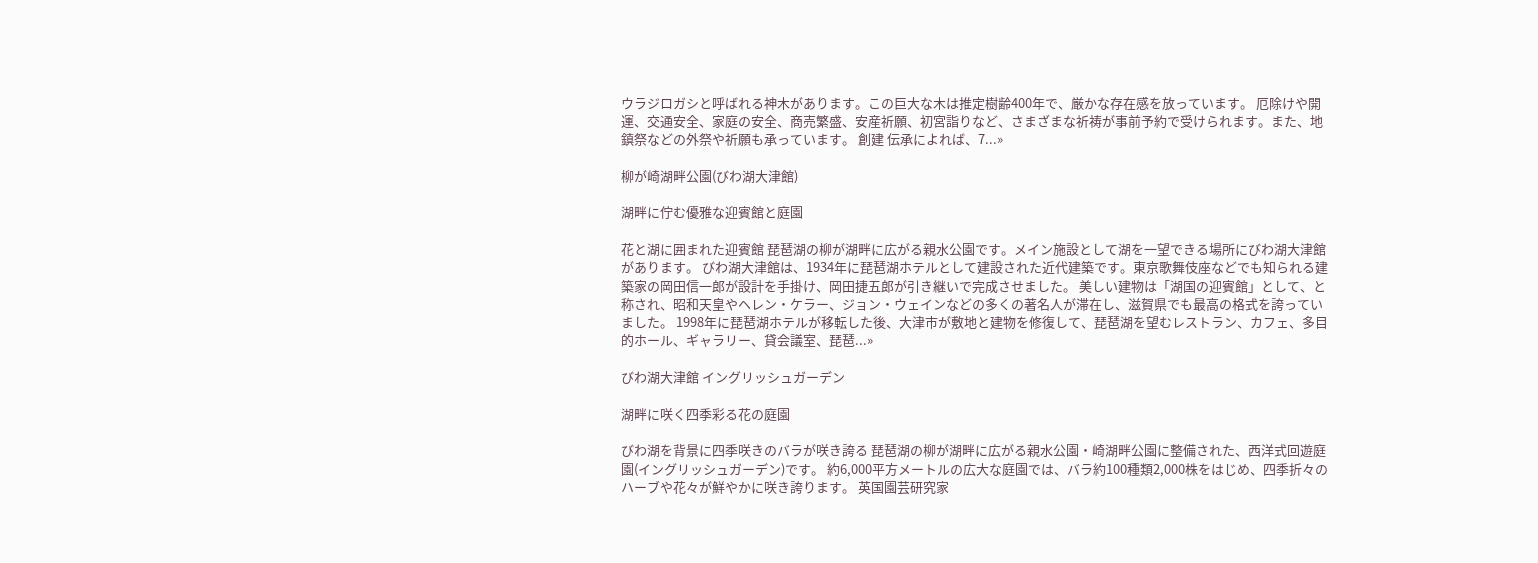ウラジロガシと呼ばれる神木があります。この巨大な木は推定樹齢400年で、厳かな存在感を放っています。 厄除けや開運、交通安全、家庭の安全、商売繁盛、安産祈願、初宮詣りなど、さまざまな祈祷が事前予約で受けられます。また、地鎮祭などの外祭や祈願も承っています。 創建 伝承によれば、7...»

柳が崎湖畔公園(びわ湖大津館)

湖畔に佇む優雅な迎賓館と庭園

花と湖に囲まれた迎賓館 琵琶湖の柳が湖畔に広がる親水公園です。メイン施設として湖を一望できる場所にびわ湖大津館があります。 びわ湖大津館は、1934年に琵琶湖ホテルとして建設された近代建築です。東京歌舞伎座などでも知られる建築家の岡田信一郎が設計を手掛け、岡田捷五郎が引き継いで完成させました。 美しい建物は「湖国の迎賓館」として、と称され、昭和天皇やヘレン・ケラー、ジョン・ウェインなどの多くの著名人が滞在し、滋賀県でも最高の格式を誇っていました。 1998年に琵琶湖ホテルが移転した後、大津市が敷地と建物を修復して、琵琶湖を望むレストラン、カフェ、多目的ホール、ギャラリー、貸会議室、琵琶...»

びわ湖大津館 イングリッシュガーデン

湖畔に咲く四季彩る花の庭園

びわ湖を背景に四季咲きのバラが咲き誇る 琵琶湖の柳が湖畔に広がる親水公園・崎湖畔公園に整備された、西洋式回遊庭園(イングリッシュガーデン)です。 約6,000平方メートルの広大な庭園では、バラ約100種類2,000株をはじめ、四季折々のハーブや花々が鮮やかに咲き誇ります。 英国園芸研究家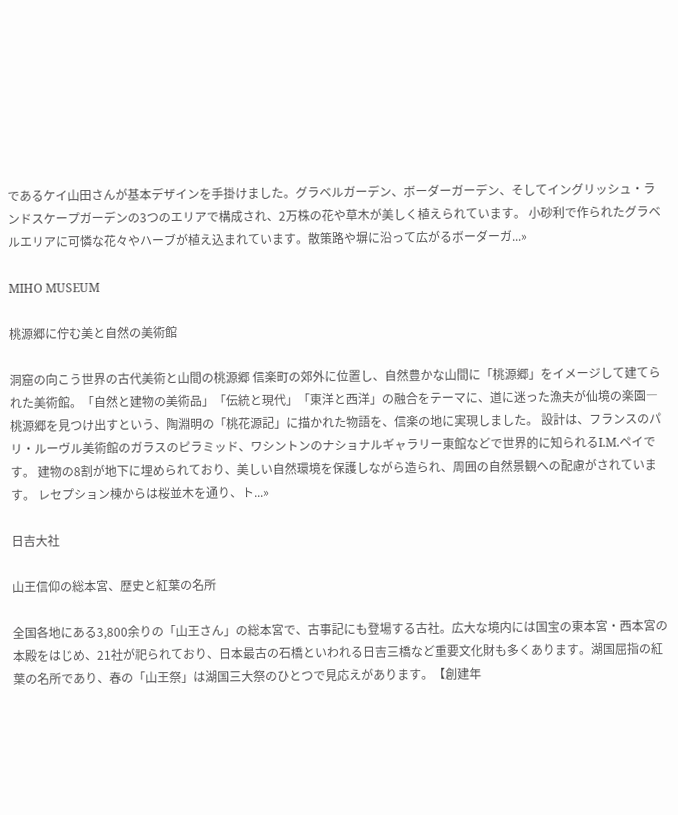であるケイ山田さんが基本デザインを手掛けました。グラベルガーデン、ボーダーガーデン、そしてイングリッシュ・ランドスケープガーデンの3つのエリアで構成され、2万株の花や草木が美しく植えられています。 小砂利で作られたグラベルエリアに可憐な花々やハーブが植え込まれています。散策路や塀に沿って広がるボーダーガ...»

MIHO MUSEUM

桃源郷に佇む美と自然の美術館

洞窟の向こう世界の古代美術と山間の桃源郷 信楽町の郊外に位置し、自然豊かな山間に「桃源郷」をイメージして建てられた美術館。「自然と建物の美術品」「伝統と現代」「東洋と西洋」の融合をテーマに、道に迷った漁夫が仙境の楽園―桃源郷を見つけ出すという、陶淵明の「桃花源記」に描かれた物語を、信楽の地に実現しました。 設計は、フランスのパリ・ルーヴル美術館のガラスのピラミッド、ワシントンのナショナルギャラリー東館などで世界的に知られるI.M.ペイです。 建物の8割が地下に埋められており、美しい自然環境を保護しながら造られ、周囲の自然景観への配慮がされています。 レセプション棟からは桜並木を通り、ト...»

日吉大社

山王信仰の総本宮、歴史と紅葉の名所

全国各地にある3,800余りの「山王さん」の総本宮で、古事記にも登場する古社。広大な境内には国宝の東本宮・西本宮の本殿をはじめ、21社が祀られており、日本最古の石橋といわれる日吉三橋など重要文化財も多くあります。湖国屈指の紅葉の名所であり、春の「山王祭」は湖国三大祭のひとつで見応えがあります。【創建年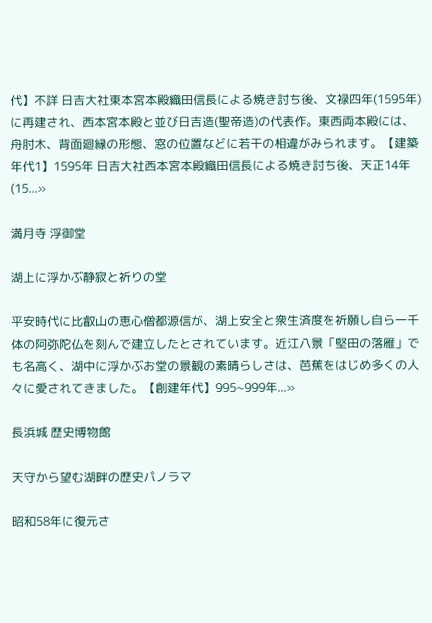代】不詳 日吉大社東本宮本殿織田信長による焼き討ち後、文禄四年(1595年)に再建され、西本宮本殿と並び日吉造(聖帝造)の代表作。東西両本殿には、舟肘木、背面廻縁の形態、窓の位置などに若干の相違がみられます。【建築年代1】1595年 日吉大社西本宮本殿織田信長による焼き討ち後、天正14年(15...»

満月寺 浮御堂

湖上に浮かぶ静寂と祈りの堂

平安時代に比叡山の恵心僧都源信が、湖上安全と衆生済度を祈願し自ら一千体の阿弥陀仏を刻んで建立したとされています。近江八景「堅田の落雁」でも名高く、湖中に浮かぶお堂の景観の素晴らしさは、芭蕉をはじめ多くの人々に愛されてきました。【創建年代】995~999年...»

長浜城 歴史博物館

天守から望む湖畔の歴史パノラマ

昭和58年に復元さ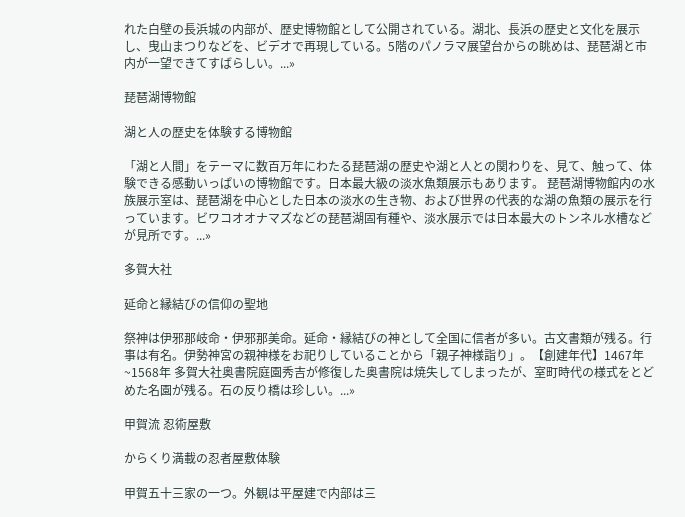れた白壁の長浜城の内部が、歴史博物館として公開されている。湖北、長浜の歴史と文化を展示し、曳山まつりなどを、ビデオで再現している。5階のパノラマ展望台からの眺めは、琵琶湖と市内が一望できてすばらしい。...»

琵琶湖博物館

湖と人の歴史を体験する博物館

「湖と人間」をテーマに数百万年にわたる琵琶湖の歴史や湖と人との関わりを、見て、触って、体験できる感動いっぱいの博物館です。日本最大級の淡水魚類展示もあります。 琵琶湖博物館内の水族展示室は、琵琶湖を中心とした日本の淡水の生き物、および世界の代表的な湖の魚類の展示を行っています。ビワコオオナマズなどの琵琶湖固有種や、淡水展示では日本最大のトンネル水槽などが見所です。...»

多賀大社

延命と縁結びの信仰の聖地

祭神は伊邪那岐命・伊邪那美命。延命・縁結びの神として全国に信者が多い。古文書類が残る。行事は有名。伊勢神宮の親神様をお祀りしていることから「親子神様詣り」。【創建年代】1467年~1568年 多賀大社奥書院庭園秀吉が修復した奥書院は焼失してしまったが、室町時代の様式をとどめた名園が残る。石の反り橋は珍しい。...»

甲賀流 忍術屋敷

からくり満載の忍者屋敷体験

甲賀五十三家の一つ。外観は平屋建で内部は三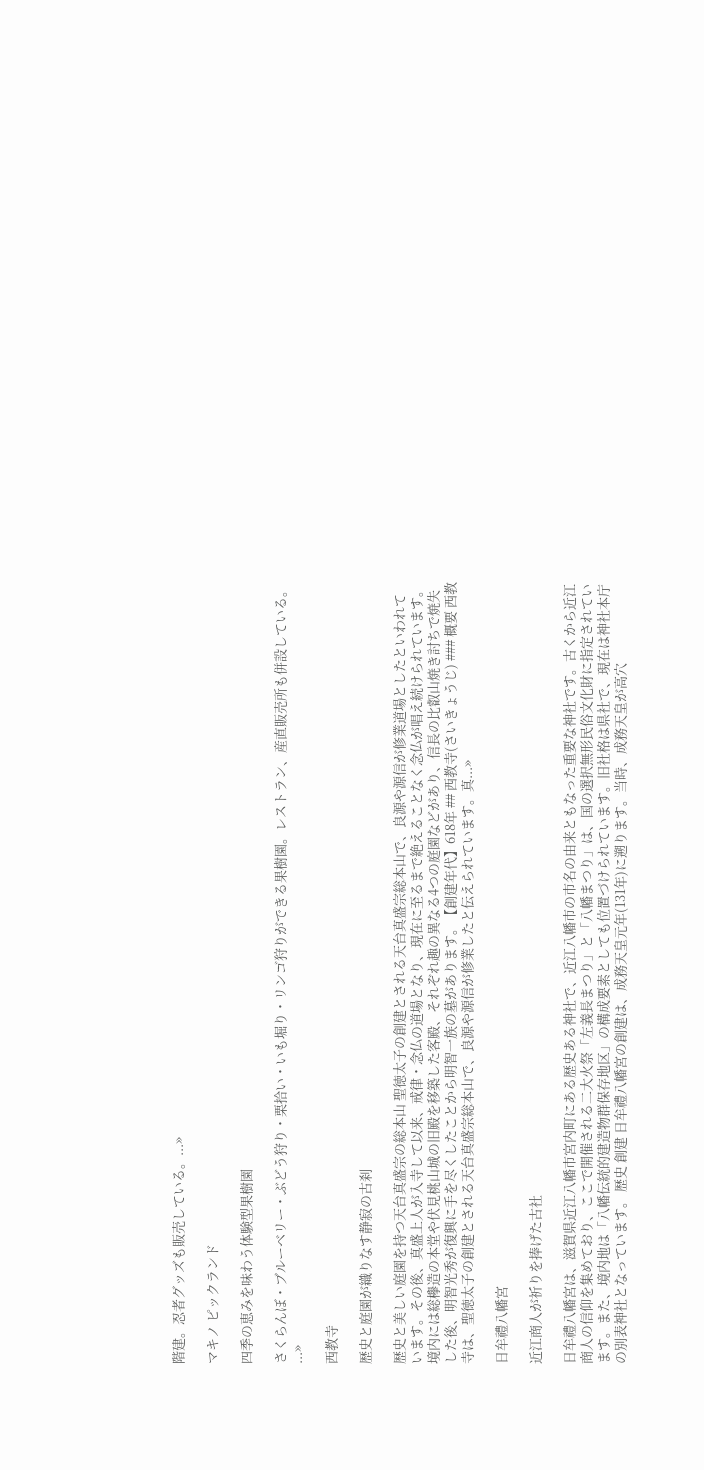階建。忍者グッズも販売している。...»

マキノ ピックランド

四季の恵みを味わう体験型果樹園

さくらんぼ・ブルーベリー・ぶどう狩り・栗拾い・いも堀り・リンゴ狩りができる果樹園。レストラン、産直販売所も併設している。 ...»

西教寺

歴史と庭園が織りなす静寂の古刹

歴史と美しい庭園を持つ天台真盛宗の総本山 聖徳太子の創建とされる天台真盛宗総本山で、良源や源信が修業道場としたといわれています。その後、真盛上人が入寺して以来、戒律・念仏の道場となり、現在に至るまで絶えることなく念仏が唱え続けられています。境内には総欅造の本堂や伏見桃山城の旧殿を移築した客殿、それぞれ趣の異なる4つの庭園などがあり、信長の比叡山焼き討ちで焼失した後、明智光秀が復興に手を尽くしたことから明智一族の墓があります。【創建年代】618年 ## 西教寺(さいきょうじ) ### 概要 西教寺は、聖徳太子の創建とされる天台真盛宗総本山で、良源や源信が修業したと伝えられています。真...»

日牟禮八幡宮

近江商人が祈りを捧げた古社

日牟禮八幡宮は、滋賀県近江八幡市宮内町にある歴史ある神社で、近江八幡市の市名の由来ともなった重要な神社です。古くから近江商人の信仰を集めており、ここで開催される二大火祭「左義長まつり」と「八幡まつり」は、国の選択無形民俗文化財に指定されています。また、境内地は「八幡伝統的建造物群保存地区」の構成要素としても位置づけられています。旧社格は県社で、現在は神社本庁の別表神社となっています。 歴史 創建 日牟禮八幡宮の創建は、成務天皇元年(131年)に遡ります。当時、成務天皇が高穴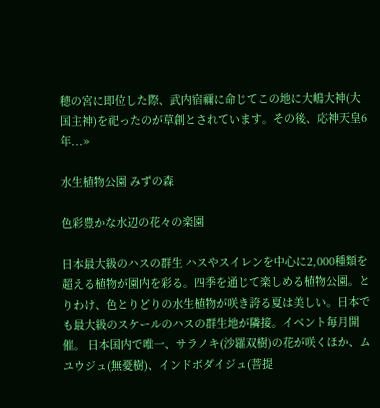穂の宮に即位した際、武内宿禰に命じてこの地に大嶋大神(大国主神)を祀ったのが草創とされています。その後、応神天皇6年...»

水生植物公園 みずの森

色彩豊かな水辺の花々の楽園

日本最大級のハスの群生 ハスやスイレンを中心に2,000種類を超える植物が園内を彩る。四季を通じて楽しめる植物公園。とりわけ、色とりどりの水生植物が咲き誇る夏は美しい。日本でも最大級のスケールのハスの群生地が隣接。イベント毎月開催。 日本国内で唯一、サラノキ(沙羅双樹)の花が咲くほか、ムユウジュ(無憂樹)、インドボダイジュ(菩提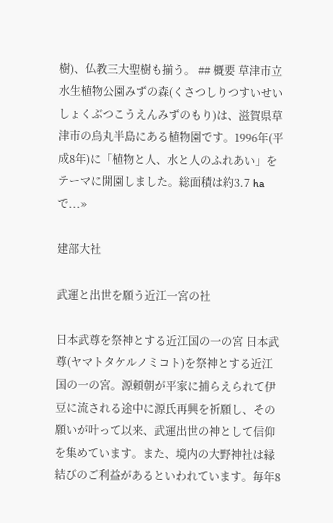樹)、仏教三大聖樹も揃う。 ## 概要 草津市立水生植物公園みずの森(くさつしりつすいせいしょくぶつこうえんみずのもり)は、滋賀県草津市の烏丸半島にある植物園です。1996年(平成8年)に「植物と人、水と人のふれあい」をテーマに開園しました。総面積は約3.7 haで...»

建部大社

武運と出世を願う近江一宮の社

日本武尊を祭神とする近江国の一の宮 日本武尊(ヤマトタケルノミコト)を祭神とする近江国の一の宮。源頼朝が平家に捕らえられて伊豆に流される途中に源氏再興を祈願し、その願いが叶って以来、武運出世の神として信仰を集めています。また、境内の大野神社は縁結びのご利益があるといわれています。毎年8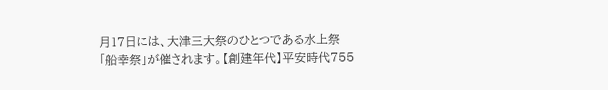月17日には、大津三大祭のひとつである水上祭「船幸祭」が催されます。【創建年代】平安時代755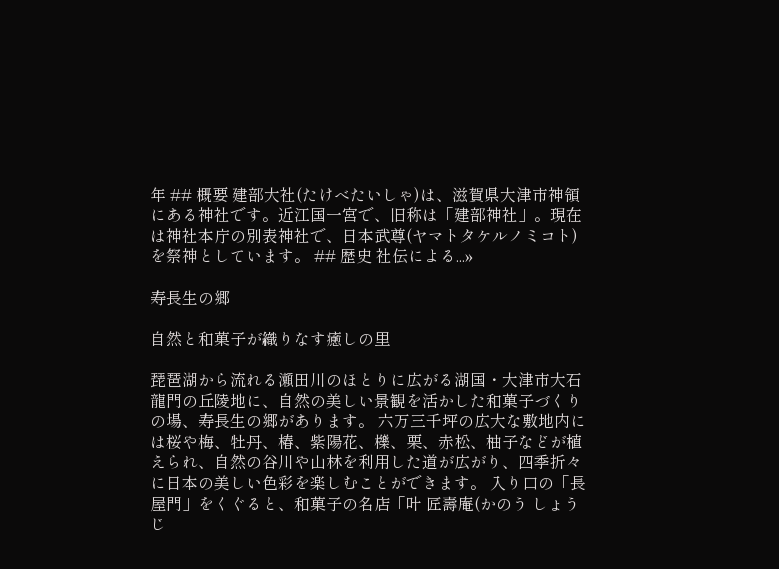年 ## 概要 建部大社(たけべたいしゃ)は、滋賀県大津市神領にある神社です。近江国一宮で、旧称は「建部神社」。現在は神社本庁の別表神社で、日本武尊(ヤマトタケルノミコト)を祭神としています。 ## 歴史 社伝による...»

寿長生の郷

自然と和菓子が織りなす癒しの里

琵琶湖から流れる瀬田川のほとりに広がる湖国・大津市大石龍門の丘陵地に、自然の美しい景観を活かした和菓子づくりの場、寿長生の郷があります。 六万三千坪の広大な敷地内には桜や梅、牡丹、椿、紫陽花、櫟、栗、赤松、柚子などが植えられ、自然の谷川や山林を利用した道が広がり、四季折々に日本の美しい色彩を楽しむことができます。 入り口の「長屋門」をくぐると、和菓子の名店「叶 匠壽庵(かのう しょうじ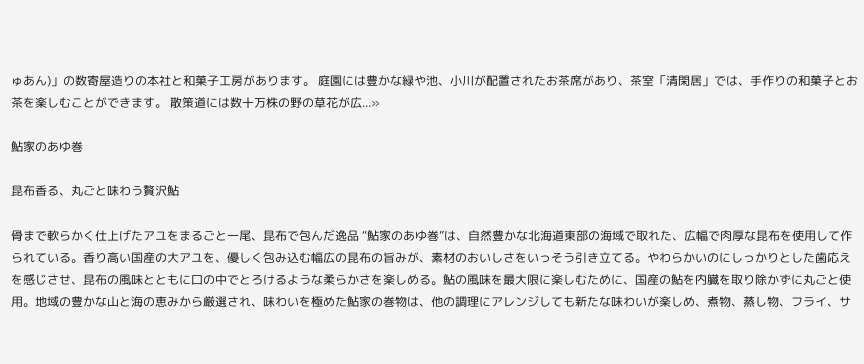ゅあん)」の数寄屋造りの本社と和菓子工房があります。 庭園には豊かな緑や池、小川が配置されたお茶席があり、茶室「清閑居」では、手作りの和菓子とお茶を楽しむことができます。 散策道には数十万株の野の草花が広...»

鮎家のあゆ巻

昆布香る、丸ごと味わう贅沢鮎

骨まで軟らかく仕上げたアユをまるごと一尾、昆布で包んだ逸品 “鮎家のあゆ巻”は、自然豊かな北海道東部の海域で取れた、広幅で肉厚な昆布を使用して作られている。香り高い国産の大アユを、優しく包み込む幅広の昆布の旨みが、素材のおいしさをいっそう引き立てる。やわらかいのにしっかりとした歯応えを感じさせ、昆布の風味とともに口の中でとろけるような柔らかさを楽しめる。鮎の風味を最大限に楽しむために、国産の鮎を内臓を取り除かずに丸ごと使用。地域の豊かな山と海の恵みから厳選され、味わいを極めた鮎家の巻物は、他の調理にアレンジしても新たな味わいが楽しめ、煮物、蒸し物、フライ、サ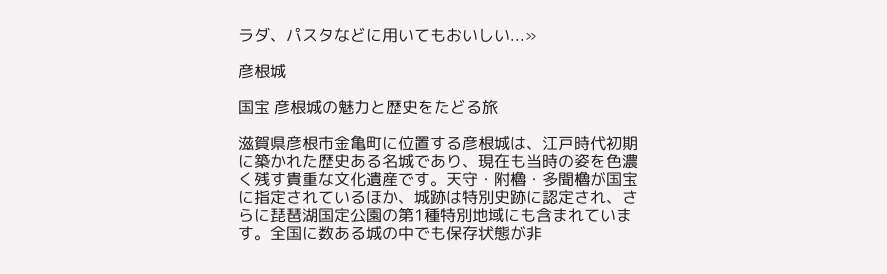ラダ、パスタなどに用いてもおいしい...»

彦根城

国宝 彦根城の魅力と歴史をたどる旅

滋賀県彦根市金亀町に位置する彦根城は、江戸時代初期に築かれた歴史ある名城であり、現在も当時の姿を色濃く残す貴重な文化遺産です。天守・附櫓・多聞櫓が国宝に指定されているほか、城跡は特別史跡に認定され、さらに琵琶湖国定公園の第1種特別地域にも含まれています。全国に数ある城の中でも保存状態が非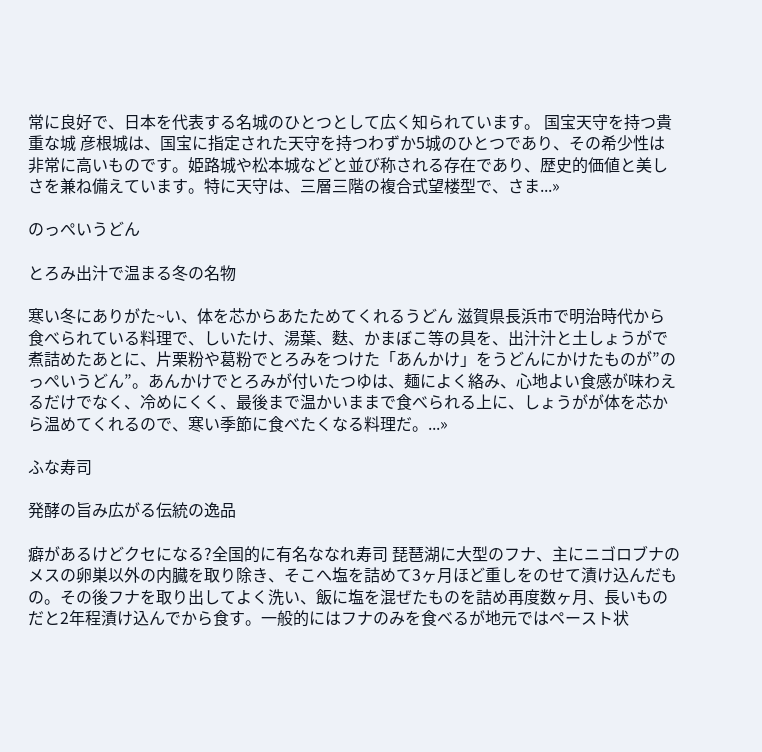常に良好で、日本を代表する名城のひとつとして広く知られています。 国宝天守を持つ貴重な城 彦根城は、国宝に指定された天守を持つわずか5城のひとつであり、その希少性は非常に高いものです。姫路城や松本城などと並び称される存在であり、歴史的価値と美しさを兼ね備えています。特に天守は、三層三階の複合式望楼型で、さま...»

のっぺいうどん

とろみ出汁で温まる冬の名物

寒い冬にありがた~い、体を芯からあたためてくれるうどん 滋賀県長浜市で明治時代から食べられている料理で、しいたけ、湯葉、麩、かまぼこ等の具を、出汁汁と土しょうがで煮詰めたあとに、片栗粉や葛粉でとろみをつけた「あんかけ」をうどんにかけたものが”のっぺいうどん”。あんかけでとろみが付いたつゆは、麺によく絡み、心地よい食感が味わえるだけでなく、冷めにくく、最後まで温かいままで食べられる上に、しょうがが体を芯から温めてくれるので、寒い季節に食べたくなる料理だ。...»

ふな寿司

発酵の旨み広がる伝統の逸品

癖があるけどクセになる?全国的に有名ななれ寿司 琵琶湖に大型のフナ、主にニゴロブナのメスの卵巣以外の内臓を取り除き、そこへ塩を詰めて3ヶ月ほど重しをのせて漬け込んだもの。その後フナを取り出してよく洗い、飯に塩を混ぜたものを詰め再度数ヶ月、長いものだと2年程漬け込んでから食す。一般的にはフナのみを食べるが地元ではペースト状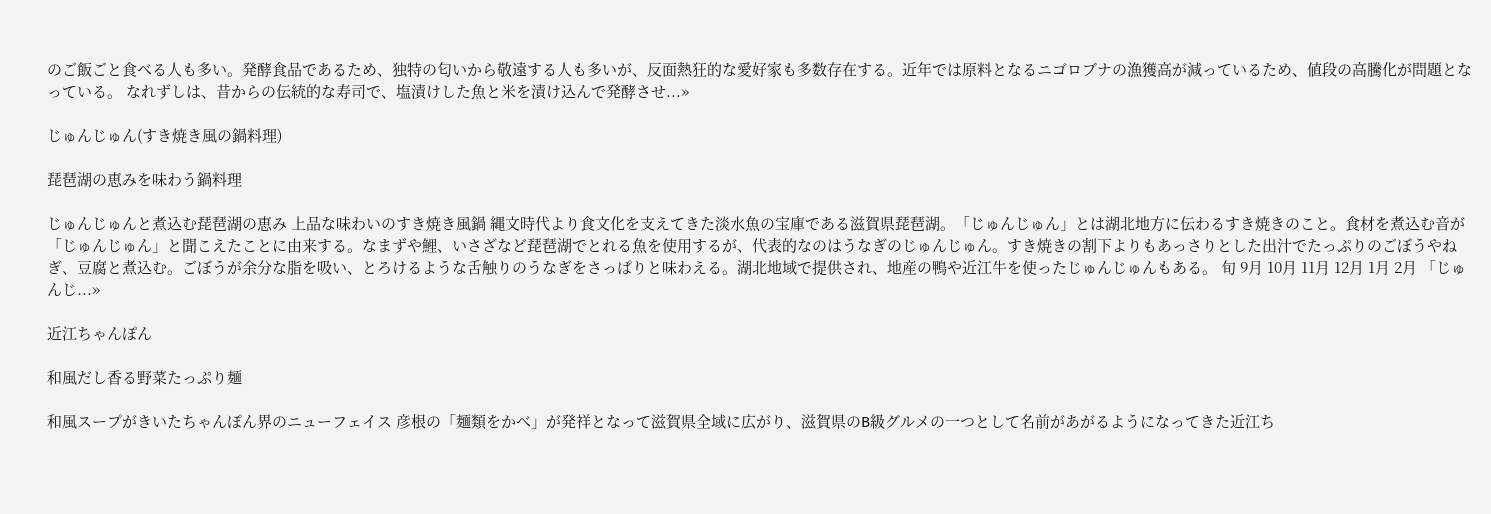のご飯ごと食べる人も多い。発酵食品であるため、独特の匂いから敬遠する人も多いが、反面熱狂的な愛好家も多数存在する。近年では原料となるニゴロブナの漁獲高が減っているため、値段の高騰化が問題となっている。 なれずしは、昔からの伝統的な寿司で、塩漬けした魚と米を漬け込んで発酵させ...»

じゅんじゅん(すき焼き風の鍋料理)

琵琶湖の恵みを味わう鍋料理

じゅんじゅんと煮込む琵琶湖の恵み 上品な味わいのすき焼き風鍋 縄文時代より食文化を支えてきた淡水魚の宝庫である滋賀県琵琶湖。「じゅんじゅん」とは湖北地方に伝わるすき焼きのこと。食材を煮込む音が「じゅんじゅん」と聞こえたことに由来する。なまずや鯉、いさざなど琵琶湖でとれる魚を使用するが、代表的なのはうなぎのじゅんじゅん。すき焼きの割下よりもあっさりとした出汁でたっぷりのごぼうやねぎ、豆腐と煮込む。ごぼうが余分な脂を吸い、とろけるような舌触りのうなぎをさっぱりと味わえる。湖北地域で提供され、地産の鴨や近江牛を使ったじゅんじゅんもある。 旬 9月 10月 11月 12月 1月 2月 「じゅんじ...»

近江ちゃんぽん

和風だし香る野菜たっぷり麺

和風スープがきいたちゃんぽん界のニューフェイス 彦根の「麺類をかべ」が発祥となって滋賀県全域に広がり、滋賀県のB級グルメの一つとして名前があがるようになってきた近江ち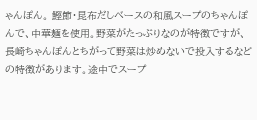ゃんぽん。 鰹節・昆布だしベースの和風スープのちゃんぽんで、中華麺を使用。野菜がたっぷりなのが特徴ですが、長崎ちゃんぽんとちがって野菜は炒めないで投入するなどの特徴があります。途中でスープ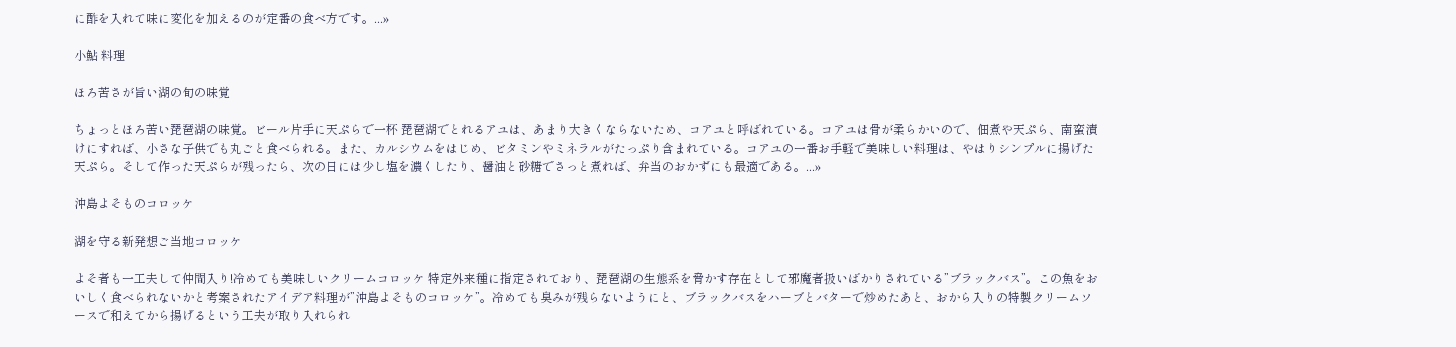に酢を入れて味に変化を加えるのが定番の食べ方です。...»

小鮎 料理

ほろ苦さが旨い湖の旬の味覚

ちょっとほろ苦い琵琶湖の味覚。ビール片手に天ぷらで一杯 琵琶湖でとれるアユは、あまり大きくならないため、コアユと呼ばれている。コアユは骨が柔らかいので、佃煮や天ぷら、南蛮漬けにすれば、小さな子供でも丸ごと食べられる。また、カルシウムをはじめ、ビタミンやミネラルがたっぷり含まれている。コアユの一番お手軽で美味しい料理は、やはりシンプルに揚げた天ぷら。そして作った天ぷらが残ったら、次の日には少し塩を濃くしたり、醤油と砂糖でさっと煮れば、弁当のおかずにも最適である。...»

沖島よそものコロッケ

湖を守る新発想ご当地コロッケ

よそ者も一工夫して仲間入り!冷めても美味しいクリームコロッケ 特定外来種に指定されており、琵琶湖の生態系を脅かす存在として邪魔者扱いばかりされている”ブラックバス”。この魚をおいしく食べられないかと考案されたアイデア料理が”沖島よそものコロッケ”。冷めても臭みが残らないようにと、ブラックバスをハーブとバターで炒めたあと、おから入りの特製クリームソースで和えてから揚げるという工夫が取り入れられ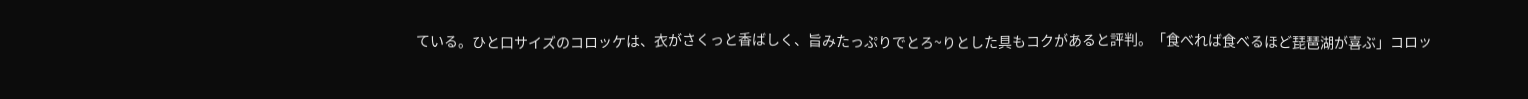ている。ひと口サイズのコロッケは、衣がさくっと香ばしく、旨みたっぷりでとろ~りとした具もコクがあると評判。「食べれば食べるほど琵琶湖が喜ぶ」コロッ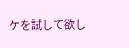ケを試して欲し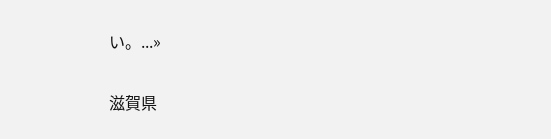い。...»

滋賀県